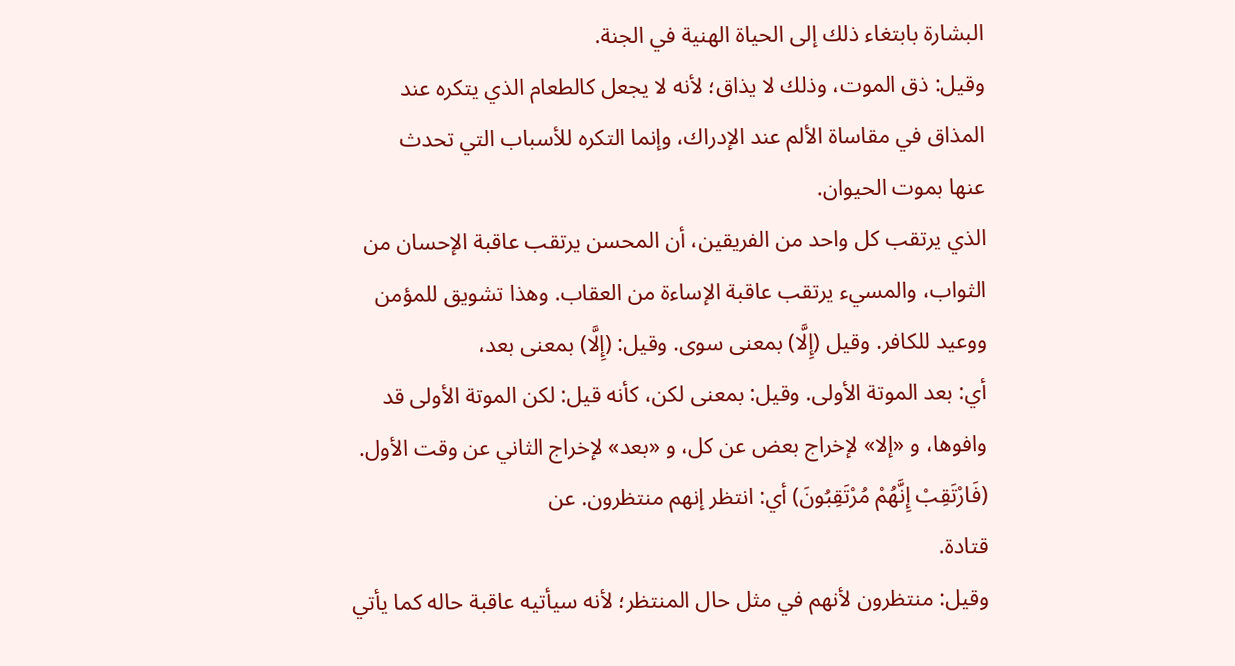البشارة بابتغاء ذلك إلى الحياة الهنية في الجنة.
وقيل: ذق الموت، وذلك لا يذاق؛ لأنه لا يجعل كالطعام الذي يتكره عند
المذاق في مقاساة الألم عند الإدراك، وإنما التكره للأسباب التي تحدث
عنها بموت الحيوان.
الذي يرتقب كل واحد من الفريقين، أن المحسن يرتقب عاقبة الإحسان من
الثواب، والمسيء يرتقب عاقبة الإساءة من العقاب. وهذا تشويق للمؤمن
ووعيد للكافر. وقيل (إِلَّا) بمعنى سوى. وقيل: (إِلَّا) بمعنى بعد،
أي: بعد الموتة الأولى. وقيل: بمعنى لكن، كأنه قيل: لكن الموتة الأولى قد
وافوها، و «إلا» لإخراج بعض عن كل، و «بعد» لإخراج الثاني عن وقت الأول.
(فَارْتَقِبْ إِنَّهُمْ مُرْتَقِبُونَ) أي: انتظر إنهم منتظرون. عن
قتادة.
وقيل: منتظرون لأنهم في مثل حال المنتظر؛ لأنه سيأتيه عاقبة حاله كما يأتي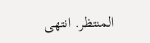المنتظر. انتهى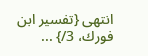انتهى {تفسير ابن فورك، 3/} ...